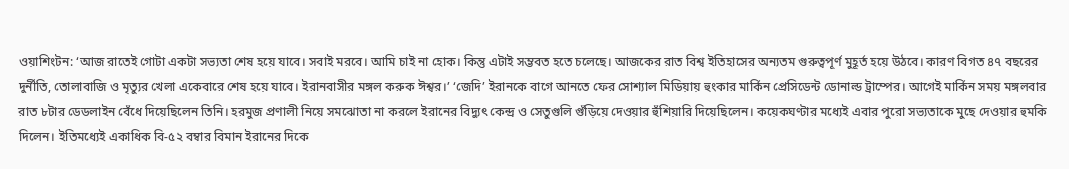ওয়াশিংটন: ‘আজ রাতেই গোটা একটা সভ্যতা শেষ হয়ে যাবে। সবাই মরবে। আমি চাই না হোক। কিন্তু এটাই সম্ভবত হতে চলেছে। আজকের রাত বিশ্ব ইতিহাসের অন্যতম গুরুত্বপূর্ণ মুহূর্ত হয়ে উঠবে। কারণ বিগত ৪৭ বছরের দুর্নীতি, তোলাবাজি ও মৃত্যুর খেলা একেবারে শেষ হয়ে যাবে। ইরানবাসীর মঙ্গল করুক ঈশ্বর।’ ‘জেদি’ ইরানকে বাগে আনতে ফের সোশ্যাল মিডিয়ায় হুংকার মার্কিন প্রেসিডেন্ট ডোনাল্ড ট্রাম্পের। আগেই মার্কিন সময় মঙ্গলবার রাত ৮টার ডেডলাইন বেঁধে দিয়েছিলেন তিনি। হরমুজ প্রণালী নিয়ে সমঝোতা না করলে ইরানের বিদ্যুৎ কেন্দ্র ও সেতুগুলি গুঁড়িয়ে দেওয়ার হুঁশিয়ারি দিয়েছিলেন। কয়েকঘণ্টার মধ্যেই এবার পুরো সভ্যতাকে মুছে দেওয়ার হুমকি দিলেন। ইতিমধ্যেই একাধিক বি-৫২ বম্বার বিমান ইরানের দিকে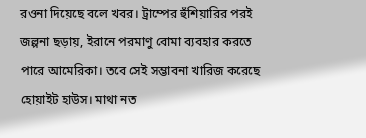রওনা দিয়েছে বলে খবর। ট্রাম্পের হুঁশিয়ারির পরই জল্পনা ছড়ায়, ইরানে পরমাণু বোমা ব্যবহার করতে পারে আমেরিকা। তবে সেই সম্ভাবনা খারিজ করেছে হোয়াইট হাউস। মাথা নত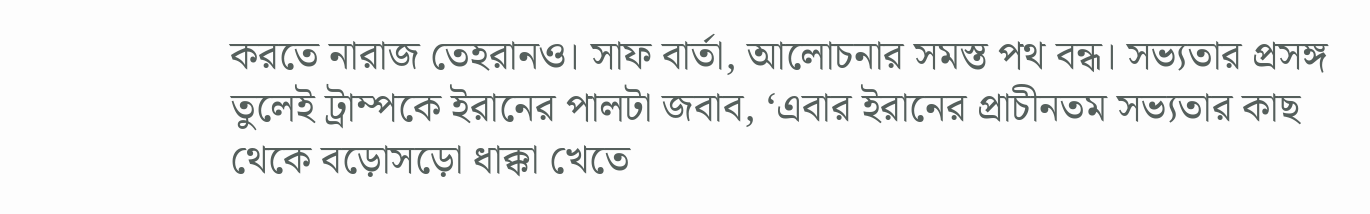করতে নারাজ তেহরানও। সাফ বার্তা, আলোচনার সমস্ত পথ বন্ধ। সভ্যতার প্রসঙ্গ তুলেই ট্রাম্পকে ইরানের পালটা জবাব, ‘এবার ইরানের প্রাচীনতম সভ্যতার কাছ থেকে বড়োসড়ো ধাক্কা খেতে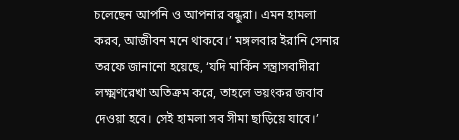চলেছেন আপনি ও আপনার বন্ধুরা। এমন হামলা করব, আজীবন মনে থাকবে।’ মঙ্গলবার ইরানি সেনার তরফে জানানো হয়েছে, ‘যদি মার্কিন সন্ত্রাসবাদীরা লক্ষ্মণরেখা অতিক্রম করে, তাহলে ভয়ংকর জবাব দেওয়া হবে। সেই হামলা সব সীমা ছাড়িয়ে যাবে।’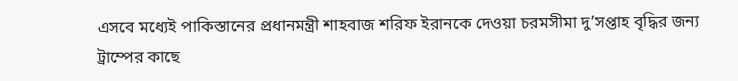এসবে মধ্যেই পাকিস্তানের প্রধানমন্ত্রী শাহবাজ শরিফ ইরানকে দেওয়া চরমসীমা দু’সপ্তাহ বৃদ্ধির জন্য ট্রাম্পের কাছে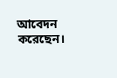আবেদন করেছেন।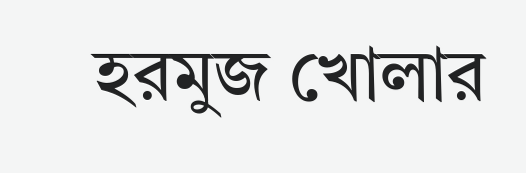হরমুজ খোলার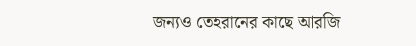জন্যও তেহরানের কাছে আরজি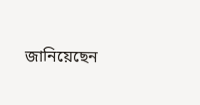জানিয়েছেন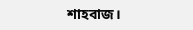শাহবাজ।